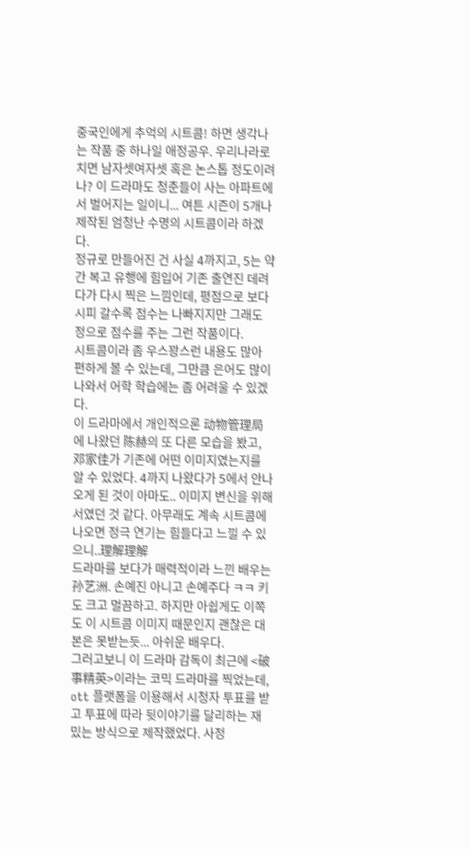중국인에게 추억의 시트콤! 하면 생각나는 작품 중 하나일 애정공우. 우리나라로 치면 남자셋여자셋 혹은 논스톱 정도이려나? 이 드라마도 청춘들이 사는 아파트에서 벌어지는 일이니... 여튼 시즌이 5개나 제작된 엄청난 수명의 시트콤이라 하겠다.
정규로 만들어진 건 사실 4까지고, 5는 약간 복고 유행에 힘입어 기존 출연진 데려다가 다시 찍은 느낌인데, 평점으로 보다시피 갈수록 점수는 나빠지지만 그래도 정으로 점수를 주는 그런 작품이다.
시트콤이라 좀 우스꽝스런 내용도 많아 편하게 볼 수 있는데, 그만큼 은어도 많이 나와서 어학 학습에는 좀 어려울 수 있겠다.
이 드라마에서 개인적으론 动物管理局에 나왔던 陈赫의 또 다른 모습을 봤고, 邓家佳가 기존에 어떤 이미지였는지를 알 수 있었다. 4까지 나왔다가 5에서 안나오게 된 것이 아마도.. 이미지 변신을 위해서였던 것 같다. 아무래도 계속 시트콤에 나오면 정극 연기는 힘들다고 느낄 수 있으니..理解理解
드라마를 보다가 매력적이라 느낀 배우는 孙艺洲. 손예진 아니고 손예주다 ㅋㅋ 키도 크고 멀끔하고. 하지만 아쉽게도 이쪽도 이 시트콤 이미지 때문인지 괜찮은 대본은 못받는듯... 아쉬운 배우다.
그러고보니 이 드라마 감독이 최근에 <破事精英>이라는 코믹 드라마를 찍었는데, ott 플랫폼을 이용해서 시청자 투표를 받고 투표에 따라 뒷이야기를 달리하는 재밌는 방식으로 제작했었다. 사정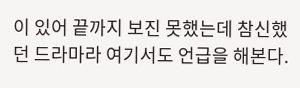이 있어 끝까지 보진 못했는데 참신했던 드라마라 여기서도 언급을 해본다.